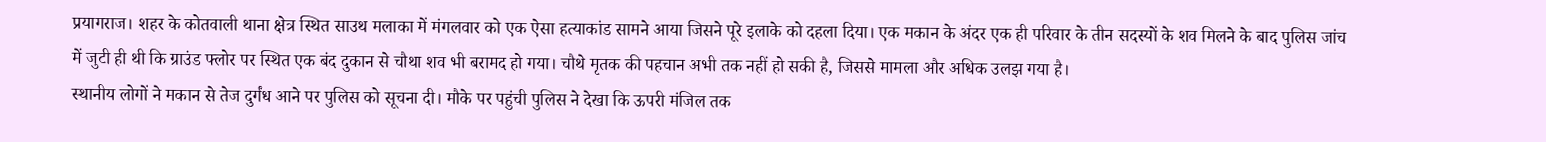प्रयागराज। शहर के कोतवाली थाना क्षेत्र स्थित साउथ मलाका में मंगलवार को एक ऐसा हत्याकांड सामने आया जिसने पूरे इलाके को दहला दिया। एक मकान के अंदर एक ही परिवार के तीन सदस्यों के शव मिलने के बाद पुलिस जांच में जुटी ही थी कि ग्राउंड फ्लोर पर स्थित एक बंद दुकान से चौथा शव भी बरामद हो गया। चौथे मृतक की पहचान अभी तक नहीं हो सकी है, जिससे मामला और अधिक उलझ गया है।
स्थानीय लोगों ने मकान से तेज दुर्गंध आने पर पुलिस को सूचना दी। मौके पर पहुंची पुलिस ने देखा कि ऊपरी मंजिल तक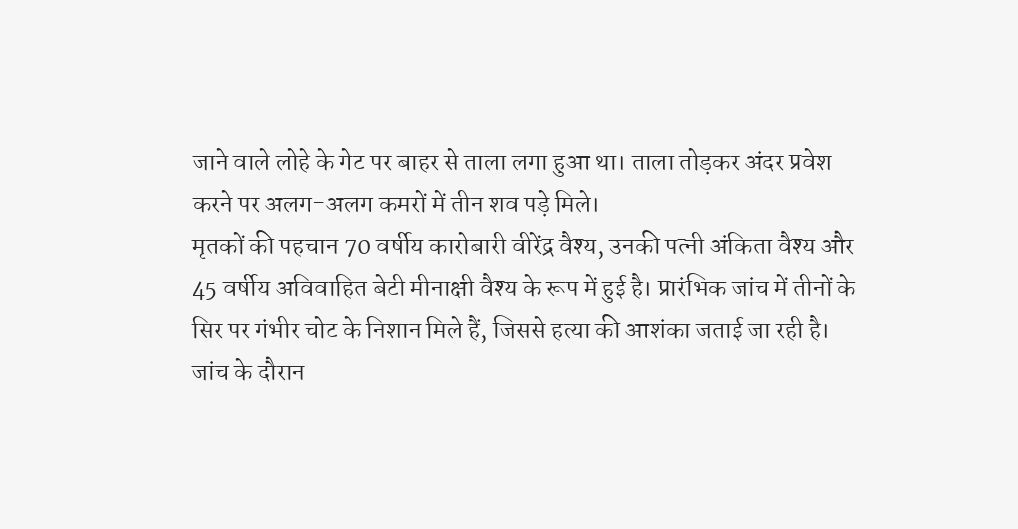जाने वाले लोहे के गेट पर बाहर से ताला लगा हुआ था। ताला तोड़कर अंदर प्रवेश करने पर अलग-अलग कमरों में तीन शव पड़े मिले।
मृतकों की पहचान 70 वर्षीय कारोबारी वीरेंद्र वैश्य, उनकी पत्नी अंकिता वैश्य और 45 वर्षीय अविवाहित बेटी मीनाक्षी वैश्य के रूप में हुई है। प्रारंभिक जांच में तीनों के सिर पर गंभीर चोट के निशान मिले हैं, जिससे हत्या की आशंका जताई जा रही है।
जांच के दौरान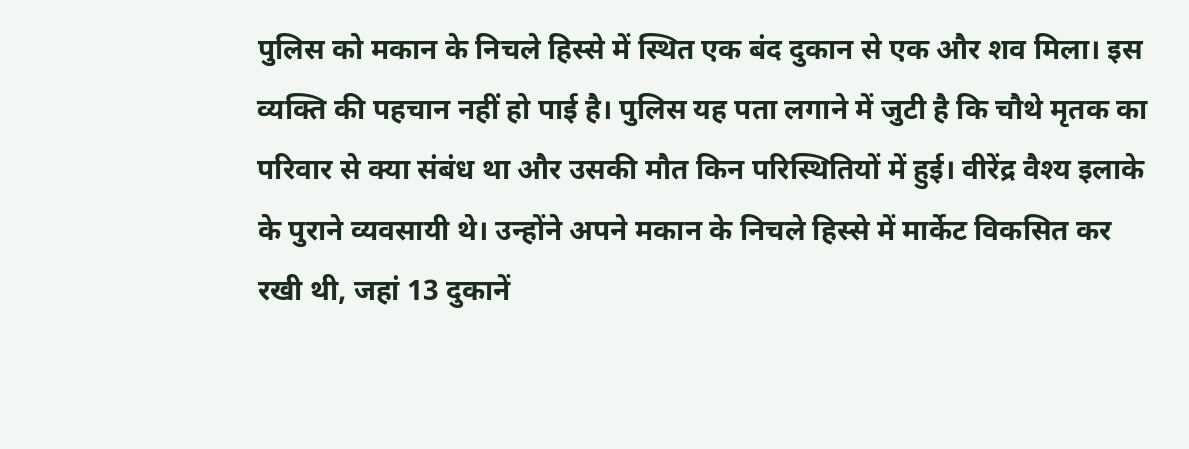पुलिस को मकान के निचले हिस्से में स्थित एक बंद दुकान से एक और शव मिला। इस व्यक्ति की पहचान नहीं हो पाई है। पुलिस यह पता लगाने में जुटी है कि चौथे मृतक का परिवार से क्या संबंध था और उसकी मौत किन परिस्थितियों में हुई। वीरेंद्र वैश्य इलाके के पुराने व्यवसायी थे। उन्होंने अपने मकान के निचले हिस्से में मार्केट विकसित कर रखी थी, जहां 13 दुकानें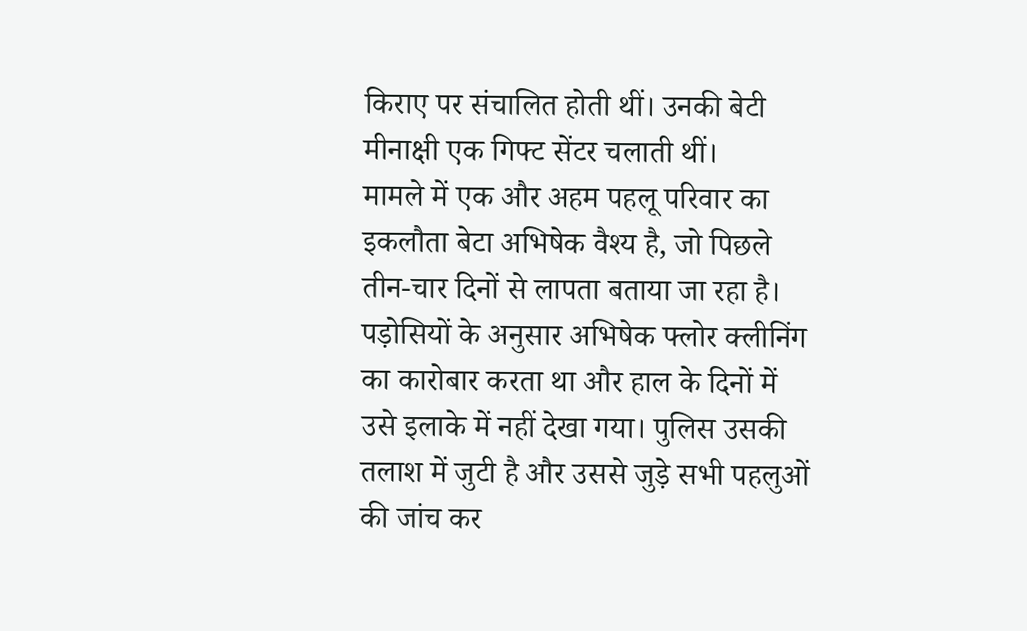किराए पर संचालित होती थीं। उनकी बेटी मीनाक्षी एक गिफ्ट सेंटर चलाती थीं।
मामले में एक और अहम पहलू परिवार का इकलौता बेटा अभिषेक वैश्य है, जो पिछले तीन-चार दिनों से लापता बताया जा रहा है। पड़ोसियों के अनुसार अभिषेक फ्लोर क्लीनिंग का कारोबार करता था और हाल के दिनों में उसे इलाके में नहीं देखा गया। पुलिस उसकी तलाश में जुटी है और उससे जुड़े सभी पहलुओं की जांच कर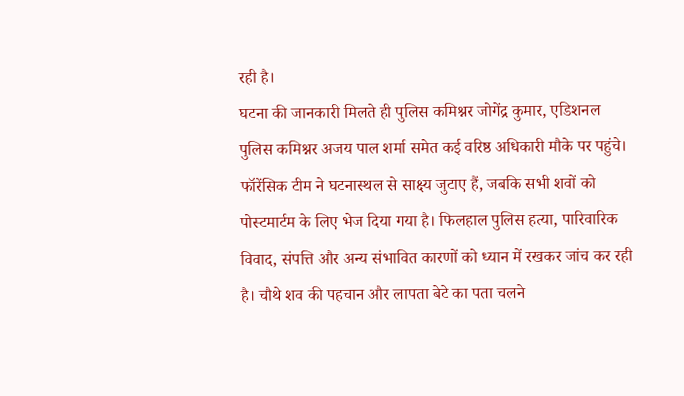रही है।
घटना की जानकारी मिलते ही पुलिस कमिश्नर जोगेंद्र कुमार, एडिशनल पुलिस कमिश्नर अजय पाल शर्मा समेत कई वरिष्ठ अधिकारी मौके पर पहुंचे। फॉरेंसिक टीम ने घटनास्थल से साक्ष्य जुटाए हैं, जबकि सभी शवों को पोस्टमार्टम के लिए भेज दिया गया है। फिलहाल पुलिस हत्या, पारिवारिक विवाद, संपत्ति और अन्य संभावित कारणों को ध्यान में रखकर जांच कर रही है। चौथे शव की पहचान और लापता बेटे का पता चलने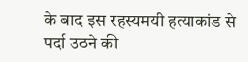के बाद इस रहस्यमयी हत्याकांड से पर्दा उठने की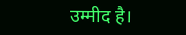उम्मीद है।